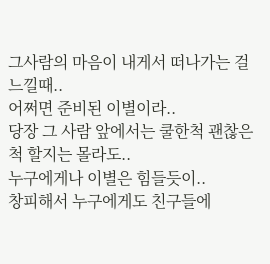그사람의 마음이 내게서 떠나가는 걸 느낄때..
어쩌면 준비된 이별이라..
당장 그 사람 앞에서는 쿨한척 괜찮은척 할지는 몰라도..
누구에게나 이별은 힘들듯이..
창피해서 누구에게도 친구들에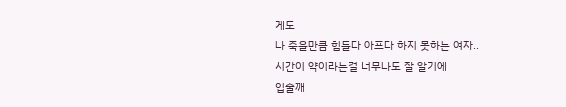게도
나 죽을만큼 힘들다 아프다 하지 못하는 여자..
시간이 약이라는걸 너무나도 잘 알기에
입술깨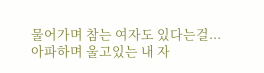물어가며 참는 여자도 있다는걸...
아파하며 울고있는 내 자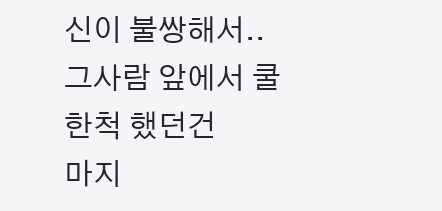신이 불쌍해서..
그사람 앞에서 쿨한척 했던건
마지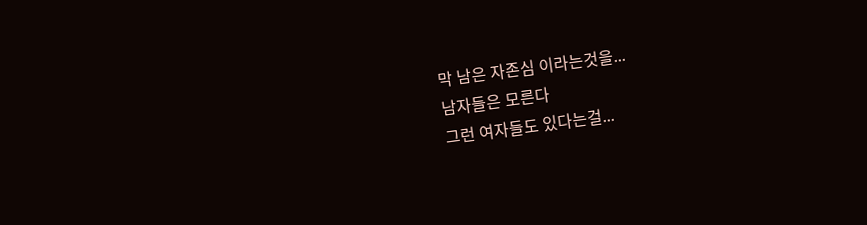막 남은 자존심 이라는것을...
남자들은 모른다
그런 여자들도 있다는걸...